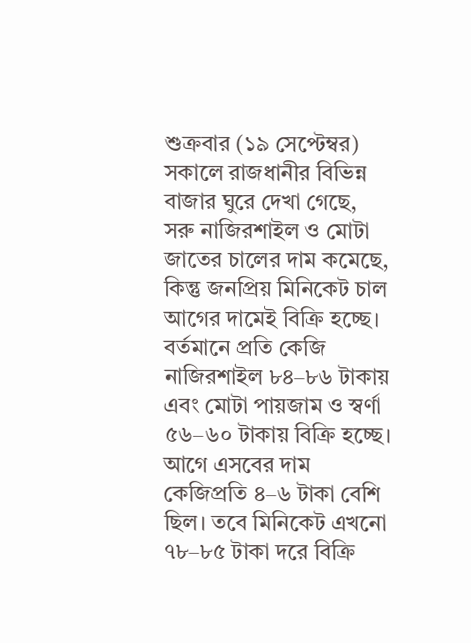শুক্রবার (১৯ সেপ্টেম্বর) সকালে রাজধানীর বিভিন্ন বাজার ঘুরে দেখা গেছে, সরু নাজিরশাইল ও মোটা জাতের চালের দাম কমেছে, কিন্তু জনপ্রিয় মিনিকেট চাল আগের দামেই বিক্রি হচ্ছে। বর্তমানে প্রতি কেজি নাজিরশাইল ৮৪–৮৬ টাকায় এবং মোটা পায়জাম ও স্বর্ণা ৫৬–৬০ টাকায় বিক্রি হচ্ছে। আগে এসবের দাম কেজিপ্রতি ৪–৬ টাকা বেশি ছিল। তবে মিনিকেট এখনো ৭৮–৮৫ টাকা দরে বিক্রি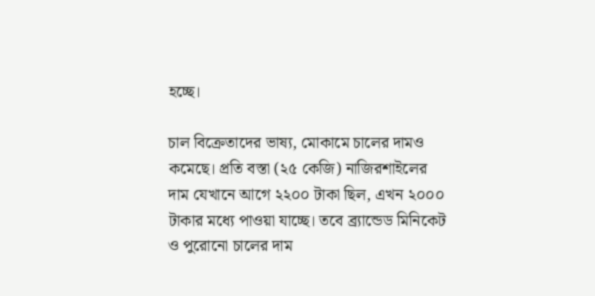হচ্ছে।

চাল বিক্রেতাদের ভাষ্য, মোকামে চালের দামও কমেছে। প্রতি বস্তা (২৫ কেজি) নাজিরশাইলের দাম যেখানে আগে ২২০০ টাকা ছিল, এখন ২০০০ টাকার মধ্যে পাওয়া যাচ্ছে। তবে ব্র্যান্ডেড মিনিকেট ও পুরোনো চালের দাম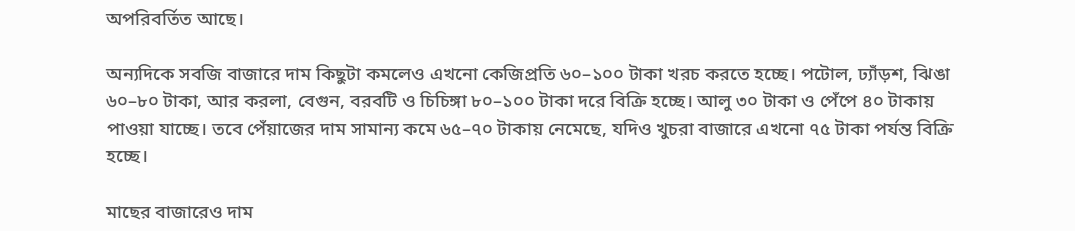অপরিবর্তিত আছে।

অন্যদিকে সবজি বাজারে দাম কিছুটা কমলেও এখনো কেজিপ্রতি ৬০–১০০ টাকা খরচ করতে হচ্ছে। পটোল, ঢ্যাঁড়শ, ঝিঙা ৬০–৮০ টাকা, আর করলা, বেগুন, বরবটি ও চিচিঙ্গা ৮০–১০০ টাকা দরে বিক্রি হচ্ছে। আলু ৩০ টাকা ও পেঁপে ৪০ টাকায় পাওয়া যাচ্ছে। তবে পেঁয়াজের দাম সামান্য কমে ৬৫–৭০ টাকায় নেমেছে, যদিও খুচরা বাজারে এখনো ৭৫ টাকা পর্যন্ত বিক্রি হচ্ছে।

মাছের বাজারেও দাম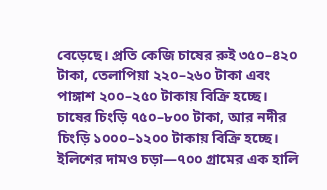বেড়েছে। প্রতি কেজি চাষের রুই ৩৫০–৪২০ টাকা, তেলাপিয়া ২২০–২৬০ টাকা এবং পাঙ্গাশ ২০০–২৫০ টাকায় বিক্রি হচ্ছে। চাষের চিংড়ি ৭৫০–৮০০ টাকা, আর নদীর চিংড়ি ১০০০–১২০০ টাকায় বিক্রি হচ্ছে। ইলিশের দামও চড়া—৭০০ গ্রামের এক হালি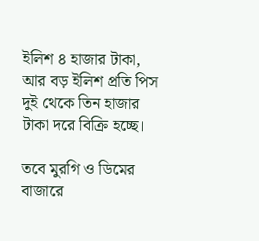ইলিশ ৪ হাজার টাকা, আর বড় ইলিশ প্রতি পিস দুই থেকে তিন হাজার টাকা দরে বিক্রি হচ্ছে।

তবে মুরগি ও ডিমের বাজারে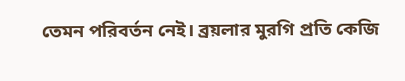তেমন পরিবর্তন নেই। ব্রয়লার মুরগি প্রতি কেজি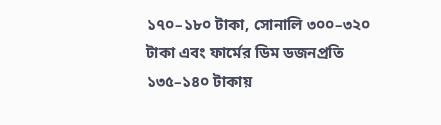১৭০–১৮০ টাকা, সোনালি ৩০০–৩২০ টাকা এবং ফার্মের ডিম ডজনপ্রতি ১৩৫–১৪০ টাকায়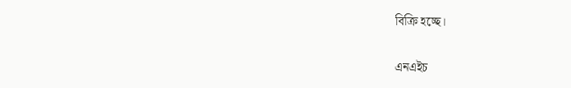বিক্রি হচ্ছে।

এনএইচ